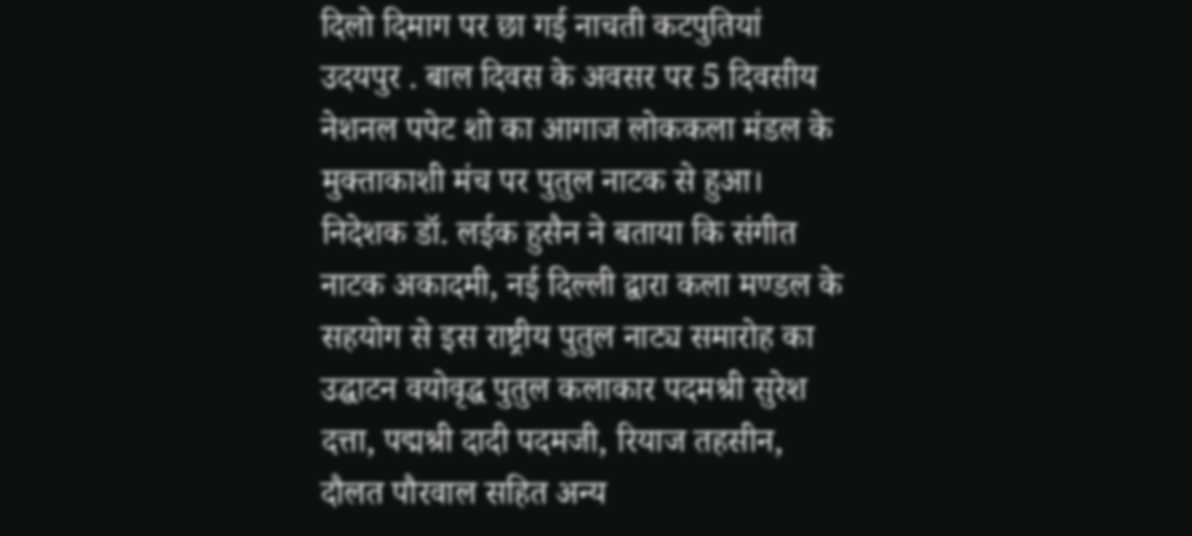दिलो दिमाग पर छा गई नाचती कटपुतियां
उदयपुर . बाल दिवस के अवसर पर 5 दिवसीय नेशनल पपेट शो का आगाज लोककला मंडल के मुक्ताकाशी मंच पर पुतुल नाटक से हुआ।
निदेशक डॉ. लईक हुसैन ने बताया कि संगीत नाटक अकादमी, नई दिल्ली द्वारा कला मण्डल के सहयोग से इस राष्ट्रीय पुतुल नाट्य समारोह का उद्घाटन वयोवृद्ध पुतुल कलाकार पदमश्री सुरेश दत्ता, पद्मश्री दादी पदमजी, रियाज तहसीन, दौलत पौरवाल सहित अन्य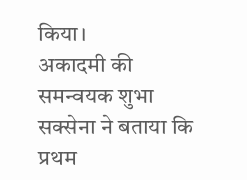किया।
अकादमी की समन्वयक शुभा सक्सेना ने बताया कि प्रथम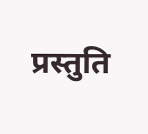प्रस्तुति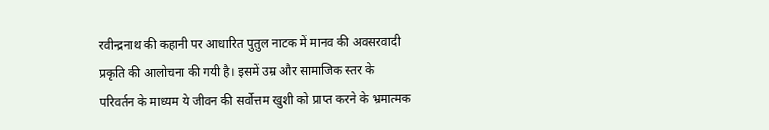रवीन्द्रनाथ की कहानी पर आधारित पुतुल नाटक में मानव की अवसरवादी प्रकृति की आलोचना की गयी है। इसमें उम्र और सामाजिक स्तर के परिवर्तन के माध्यम ये जीवन की सर्वोत्तम खुशी को प्राप्त करने के भ्रमात्मक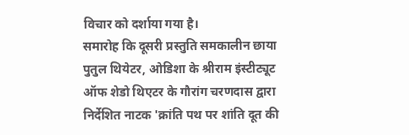विचार को दर्शाया गया है।
समारोह कि दूसरी प्रस्तुति समकालीन छाया पुतुल थियेटर, ओडिशा के श्रीराम इंस्टीट्यूट ऑफ शेडो थिएटर के गौरांग चरणदास द्वारा निर्देशित नाटक 'क्रांति पथ पर शांति दूत की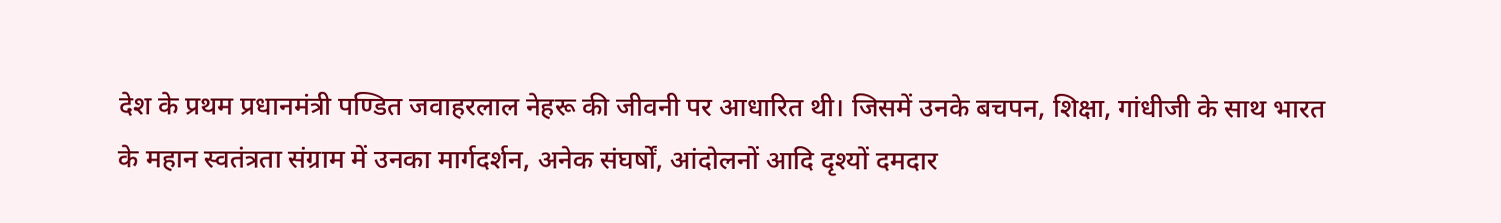देश के प्रथम प्रधानमंत्री पण्डित जवाहरलाल नेहरू की जीवनी पर आधारित थी। जिसमें उनके बचपन, शिक्षा, गांधीजी के साथ भारत के महान स्वतंत्रता संग्राम में उनका मार्गदर्शन, अनेक संघर्षों, आंदोलनों आदि दृश्यों दमदार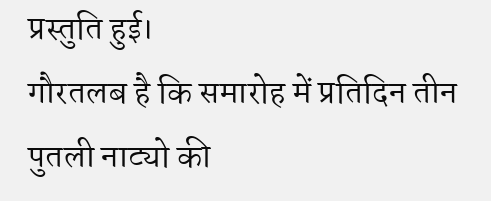प्रस्तुति हुई।
गौरतलब है कि समारोह में प्रतिदिन तीन पुतली नाट्यो की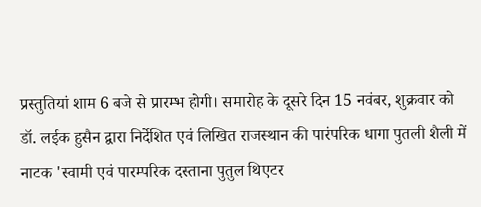प्रस्तुतियां शाम 6 बजे से प्रारम्भ होगी। समारोह के दूसरे दिन 15 नवंबर, शुक्रवार को डॉ. लईक हुसैन द्वारा निर्देशित एवं लिखित राजस्थान की पारंपरिक धागा पुतली शैली में नाटक 'स्वामी एवं पारम्परिक दस्ताना पुतुल थिएटर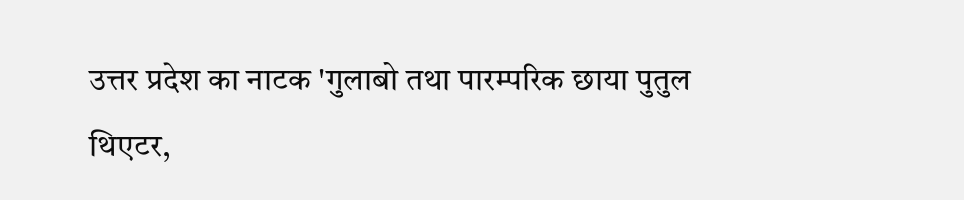उत्तर प्रदेश का नाटक 'गुलाबो तथा पारम्परिक छाया पुतुल थिएटर,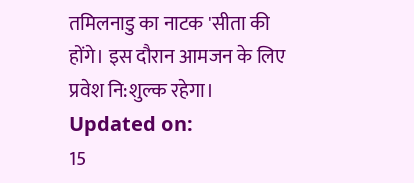तमिलनाडु का नाटक 'सीता की होंगे। इस दौरान आमजन के लिए प्रवेश नि:शुल्क रहेगा।
Updated on:
15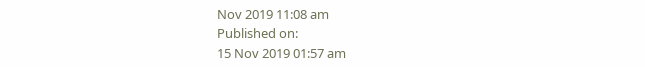Nov 2019 11:08 am
Published on:
15 Nov 2019 01:57 am